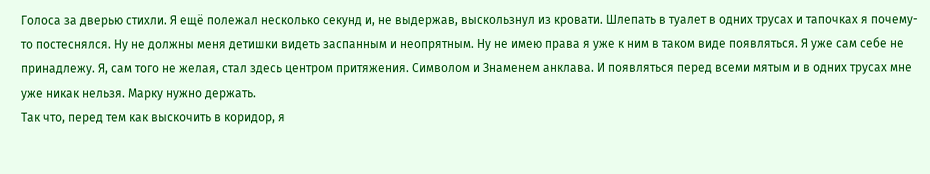Голоса за дверью стихли. Я ещё полежал несколько секунд и, не выдержав, выскользнул из кровати. Шлепать в туалет в одних трусах и тапочках я почему-то постеснялся. Ну не должны меня детишки видеть заспанным и неопрятным. Ну не имею права я уже к ним в таком виде появляться. Я уже сам себе не принадлежу. Я, сам того не желая, стал здесь центром притяжения. Символом и Знаменем анклава. И появляться перед всеми мятым и в одних трусах мне уже никак нельзя. Марку нужно держать.
Так что, перед тем как выскочить в коридор, я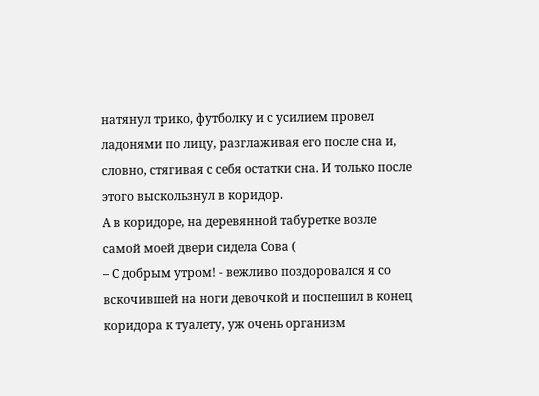натянул трико, футболку и с усилием провел ладонями по лицу, разглаживая его после сна и, словно, стягивая с себя остатки сна. И только после этого выскользнул в коридор.
А в коридоре, на деревянной табуретке возле самой моей двери сидела Сова (
– С добрым утром! - вежливо поздоровался я со вскочившей на ноги девочкой и поспешил в конец коридора к туалету, уж очень организм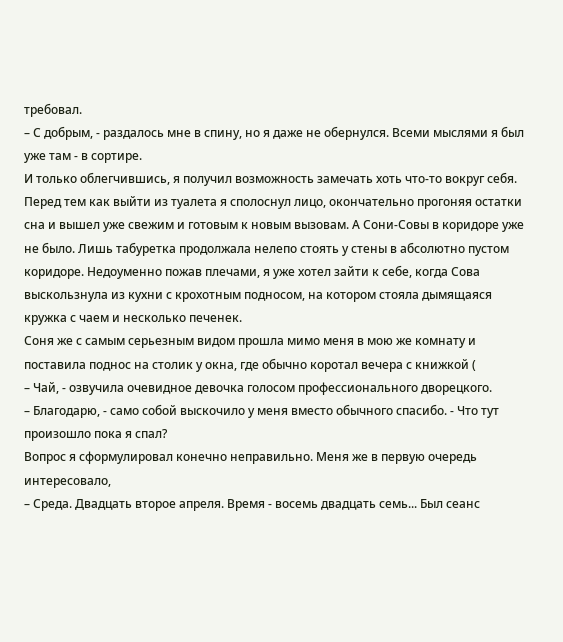требовал.
– С добрым, - раздалось мне в спину, но я даже не обернулся. Всеми мыслями я был уже там - в сортире.
И только облегчившись, я получил возможность замечать хоть что-то вокруг себя.
Перед тем как выйти из туалета я сполоснул лицо, окончательно прогоняя остатки сна и вышел уже свежим и готовым к новым вызовам. А Сони-Совы в коридоре уже не было. Лишь табуретка продолжала нелепо стоять у стены в абсолютно пустом коридоре. Недоуменно пожав плечами, я уже хотел зайти к себе, когда Сова выскользнула из кухни с крохотным подносом, на котором стояла дымящаяся кружка с чаем и несколько печенек.
Соня же с самым серьезным видом прошла мимо меня в мою же комнату и поставила поднос на столик у окна, где обычно коротал вечера с книжкой (
– Чай, - озвучила очевидное девочка голосом профессионального дворецкого.
– Благодарю, - само собой выскочило у меня вместо обычного спасибо. - Что тут произошло пока я спал?
Вопрос я сформулировал конечно неправильно. Меня же в первую очередь интересовало,
– Среда. Двадцать второе апреля. Время - восемь двадцать семь... Был сеанс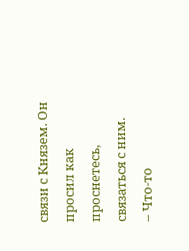связи с Князем. Он просил как проснетесь, связаться с ним.
– Что-то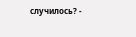случилось? -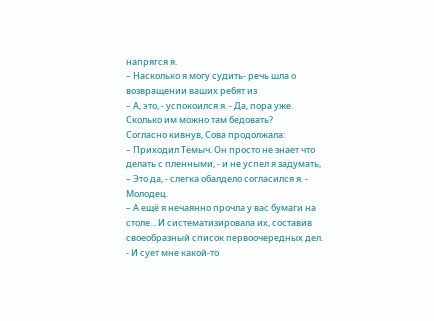напрягся я.
– Насколько я могу судить- речь шла о возвращении ваших ребят из
– А, это, - успокоился я. - Да, пора уже. Сколько им можно там бедовать?
Согласно кивнув, Сова продолжала:
– Приходил Тёмыч. Он просто не знает что делать с пленными, - и не успел я задумать,
– Это да, - слегка обалдело согласился я. - Молодец.
– А ещё я нечаянно прочла у вас бумаги на столе... И систематизировала их, составив своеобразный список первоочередных дел. - И сует мне какой-то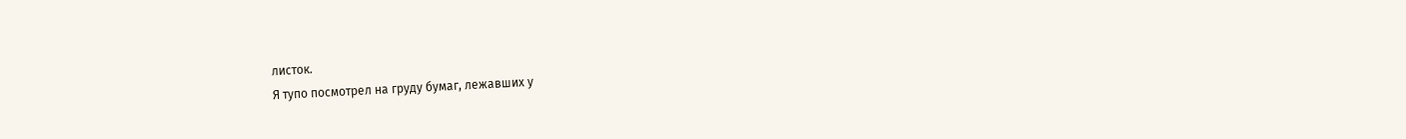листок.
Я тупо посмотрел на груду бумаг, лежавших у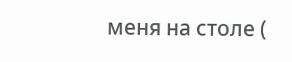меня на столе (